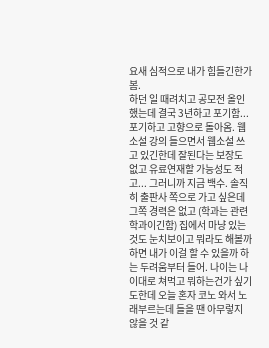요새 심적으로 내가 힘들긴한가봄.
하던 일 때려치고 공모전 올인했는데 결국 3년하고 포기함... 포기하고 고향으로 돌아옴. 웹소설 강의 들으면서 웹소설 쓰고 있긴한데 잘된다는 보장도 없고 유료연재할 가능성도 적고... 그러니까 지금 백수. 솔직히 출판사 쪽으로 가고 싶은데 그쪽 경력은 없고 (학과는 관련학과이긴함) 집에서 마냥 있는 것도 눈치보이고 뭐라도 해볼까 하면 내가 이걸 할 수 있을까 하는 두려움부터 들어. 나이는 나이대로 쳐먹고 뭐하는건가 싶기도한데 오늘 혼자 코노 와서 노래부르는데 들을 땐 아무렇지 않을 것 같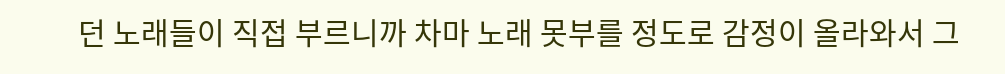던 노래들이 직접 부르니까 차마 노래 못부를 정도로 감정이 올라와서 그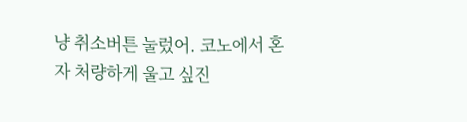냥 취소버튼 눌렀어. 코노에서 혼자 처량하게 울고 싶진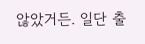않았거든. 일단 출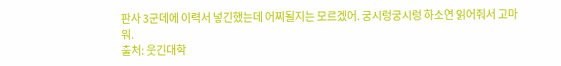판사 3군데에 이력서 넣긴했는데 어찌될지는 모르겠어. 궁시렁궁시렁 하소연 읽어줘서 고마워.
출처: 웃긴대학